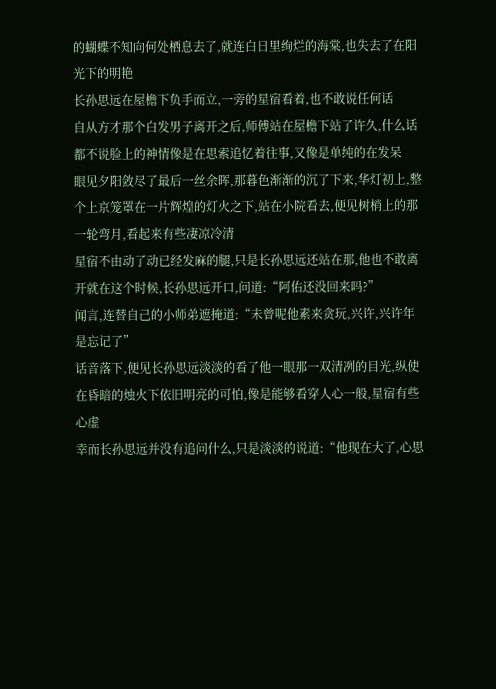的蝴蝶不知向何处栖息去了,就连白日里绚烂的海棠,也失去了在阳光下的明艳
长孙思远在屋檐下负手而立,一旁的星宿看着,也不敢说任何话
自从方才那个白发男子离开之后,师傅站在屋檐下站了许久,什么话都不说脸上的神情像是在思索追忆着往事,又像是单纯的在发呆
眼见夕阳敛尽了最后一丝余晖,那暮色渐渐的沉了下来,华灯初上,整个上京笼罩在一片辉煌的灯火之下,站在小院看去,便见树梢上的那一轮弯月,看起来有些凄凉冷清
星宿不由动了动已经发麻的腿,只是长孙思远还站在那,他也不敢离开就在这个时候,长孙思远开口,问道:“阿佑还没回来吗?”
闻言,连替自己的小师弟遮掩道:“未曾呢他素来贪玩,兴许,兴许年是忘记了”
话音落下,便见长孙思远淡淡的看了他一眼那一双清冽的目光,纵使在昏暗的烛火下依旧明亮的可怕,像是能够看穿人心一般,星宿有些心虚
幸而长孙思远并没有追问什么,只是淡淡的说道:“他现在大了,心思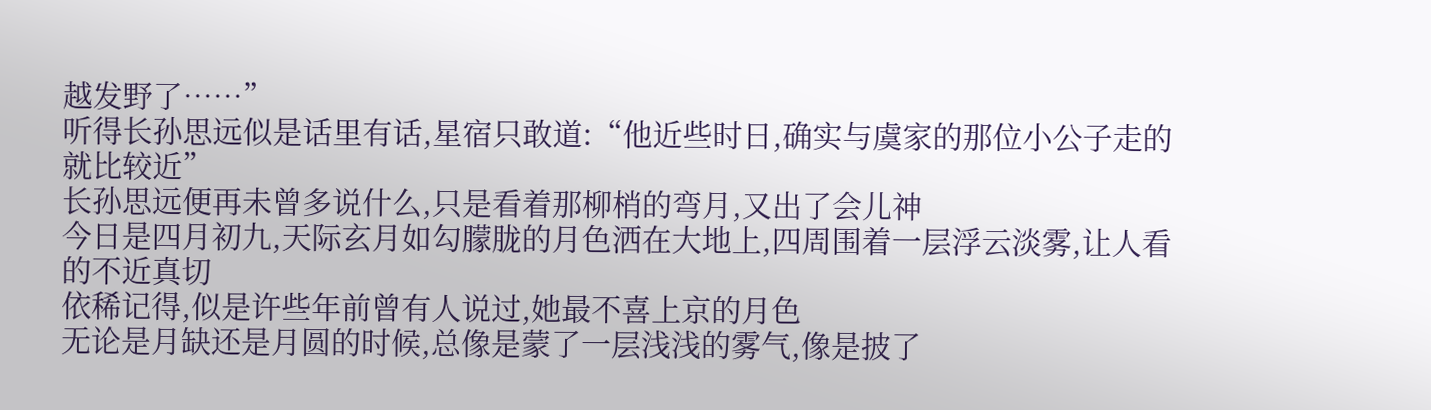越发野了……”
听得长孙思远似是话里有话,星宿只敢道:“他近些时日,确实与虞家的那位小公子走的就比较近”
长孙思远便再未曾多说什么,只是看着那柳梢的弯月,又出了会儿神
今日是四月初九,天际玄月如勾朦胧的月色洒在大地上,四周围着一层浮云淡雾,让人看的不近真切
依稀记得,似是许些年前曾有人说过,她最不喜上京的月色
无论是月缺还是月圆的时候,总像是蒙了一层浅浅的雾气,像是披了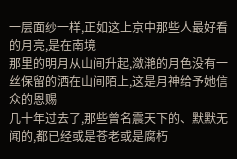一层面纱一样,正如这上京中那些人最好看的月亮,是在南境
那里的明月从山间升起,潋滟的月色没有一丝保留的洒在山间陌上,这是月神给予她信众的恩赐
几十年过去了,那些曾名震天下的、默默无闻的,都已经或是苍老或是腐朽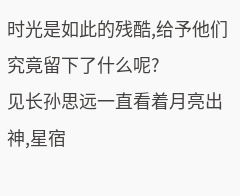时光是如此的残酷,给予他们究竟留下了什么呢?
见长孙思远一直看着月亮出神,星宿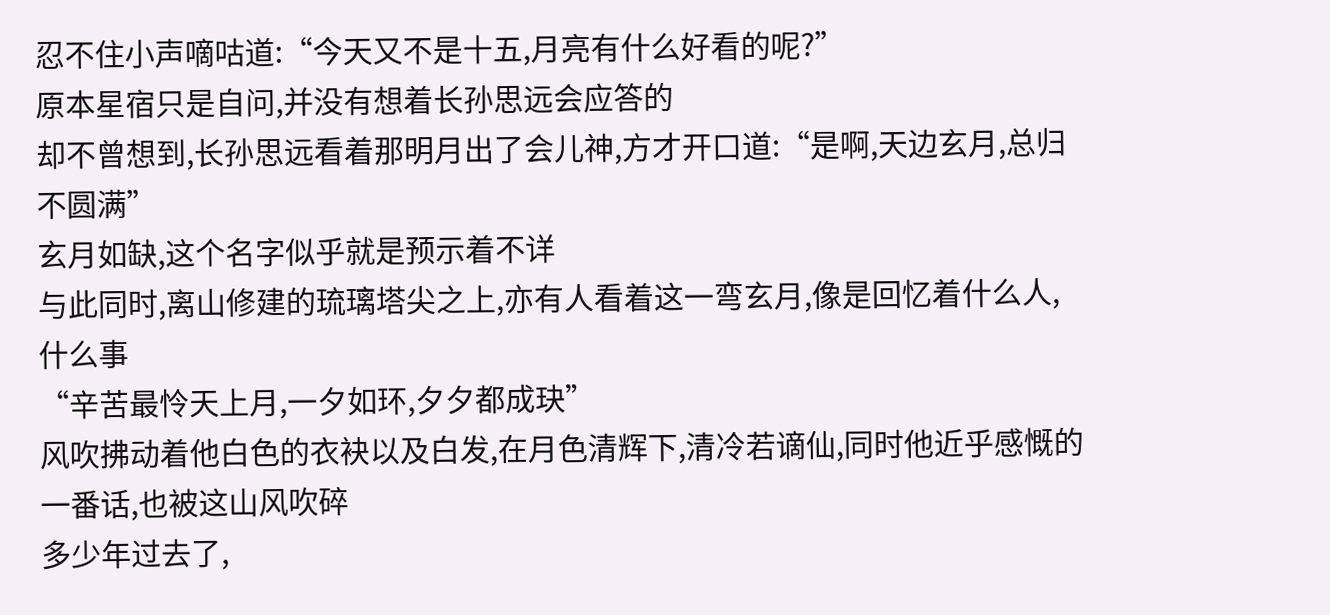忍不住小声嘀咕道:“今天又不是十五,月亮有什么好看的呢?”
原本星宿只是自问,并没有想着长孙思远会应答的
却不曾想到,长孙思远看着那明月出了会儿神,方才开口道:“是啊,天边玄月,总归不圆满”
玄月如缺,这个名字似乎就是预示着不详
与此同时,离山修建的琉璃塔尖之上,亦有人看着这一弯玄月,像是回忆着什么人,什么事
“辛苦最怜天上月,一夕如环,夕夕都成玦”
风吹拂动着他白色的衣袂以及白发,在月色清辉下,清冷若谪仙,同时他近乎感慨的一番话,也被这山风吹碎
多少年过去了,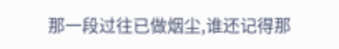那一段过往已做烟尘,谁还记得那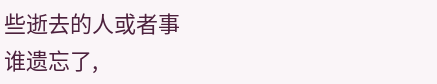些逝去的人或者事
谁遗忘了,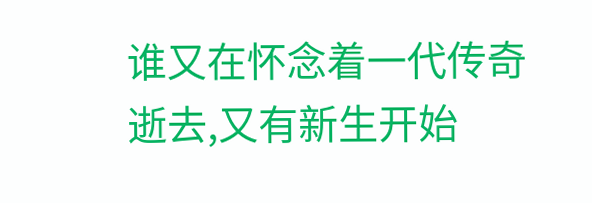谁又在怀念着一代传奇逝去,又有新生开始